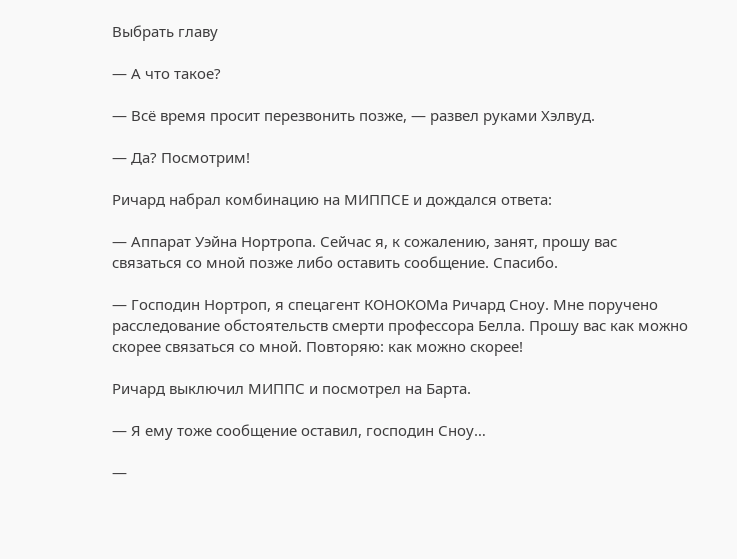Выбрать главу

— А что такое?

— Всё время просит перезвонить позже, — развел руками Хэлвуд.

— Да? Посмотрим!

Ричард набрал комбинацию на МИППСЕ и дождался ответа:

— Аппарат Уэйна Нортропа. Сейчас я, к сожалению, занят, прошу вас связаться со мной позже либо оставить сообщение. Спасибо.

— Господин Нортроп, я спецагент КОНОКОМа Ричард Сноу. Мне поручено расследование обстоятельств смерти профессора Белла. Прошу вас как можно скорее связаться со мной. Повторяю: как можно скорее!

Ричард выключил МИППС и посмотрел на Барта.

— Я ему тоже сообщение оставил, господин Сноу…

—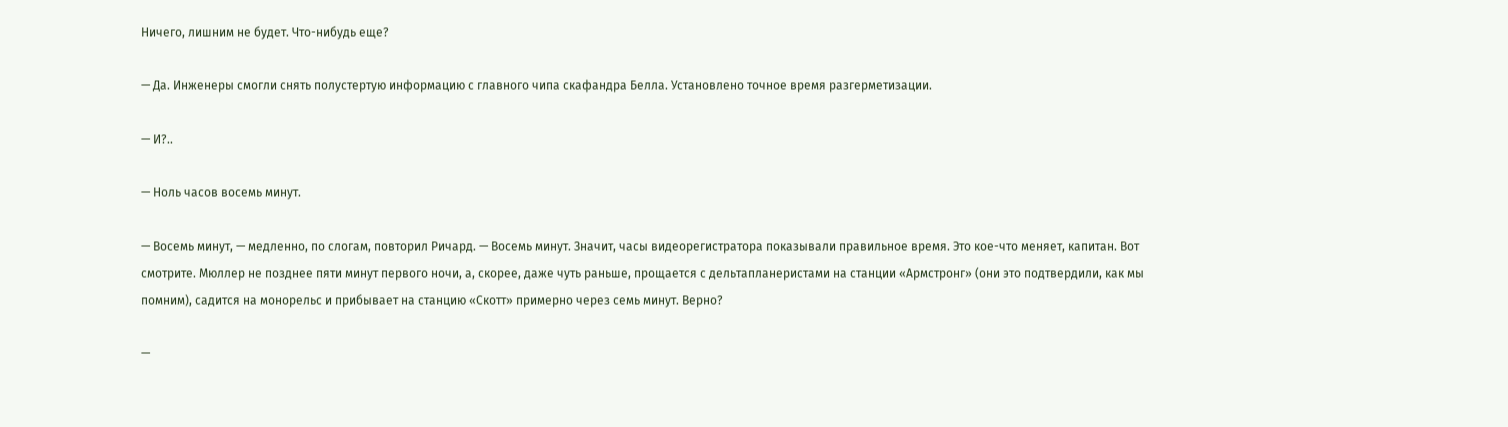Ничего, лишним не будет. Что-нибудь еще?

— Да. Инженеры смогли снять полустертую информацию с главного чипа скафандра Белла. Установлено точное время разгерметизации.

— И?..

— Ноль часов восемь минут.

— Восемь минут, — медленно, по слогам, повторил Ричард. — Восемь минут. Значит, часы видеорегистратора показывали правильное время. Это кое-что меняет, капитан. Вот смотрите. Мюллер не позднее пяти минут первого ночи, а, скорее, даже чуть раньше, прощается с дельтапланеристами на станции «Армстронг» (они это подтвердили, как мы помним), садится на монорельс и прибывает на станцию «Скотт» примерно через семь минут. Верно?

—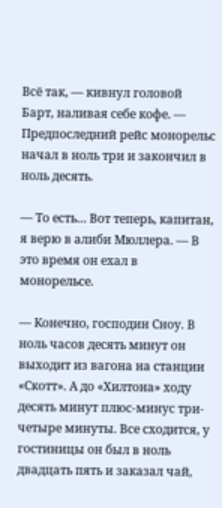Всё так, — кивнул головой Барт, наливая себе кофе. — Предпоследний рейс монорельс начал в ноль три и закончил в ноль десять.

— То есть… Вот теперь, капитан, я верю в алиби Мюллера. — В это время он ехал в монорельсе.

— Конечно, господин Сноу. В ноль часов десять минут он выходит из вагона на станции «Скотт». А до «Хилтона» ходу десять минут плюс-минус три-четыре минуты. Все сходится, у гостиницы он был в ноль двадцать пять и заказал чай,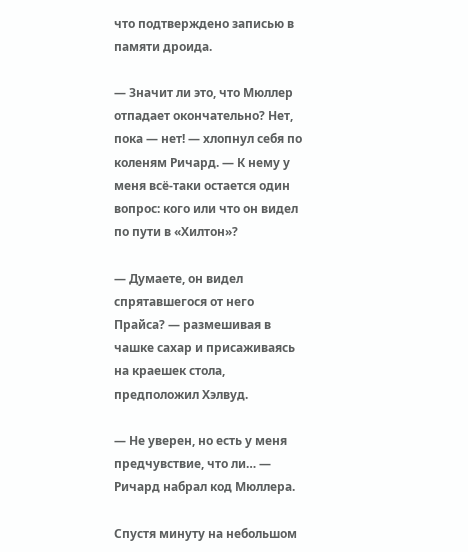что подтверждено записью в памяти дроида.

— Значит ли это, что Мюллер отпадает окончательно? Нет, пока — нет! — хлопнул себя по коленям Ричард. — К нему у меня всё-таки остается один вопрос: кого или что он видел по пути в «Хилтон»?

— Думаете, он видел спрятавшегося от него Прайса? — размешивая в чашке сахар и присаживаясь на краешек стола, предположил Хэлвуд.

— Не уверен, но есть у меня предчувствие, что ли… — Ричард набрал код Мюллера.

Спустя минуту на небольшом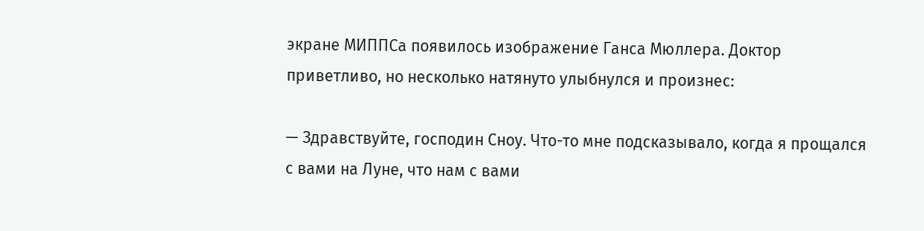экране МИППСа появилось изображение Ганса Мюллера. Доктор приветливо, но несколько натянуто улыбнулся и произнес:

— Здравствуйте, господин Сноу. Что-то мне подсказывало, когда я прощался с вами на Луне, что нам с вами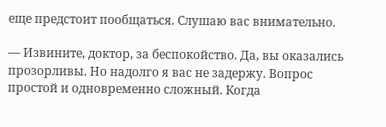еще предстоит пообщаться. Слушаю вас внимательно.

— Извините, доктор, за беспокойство. Да, вы оказались прозорливы. Но надолго я вас не задержу. Вопрос простой и одновременно сложный. Когда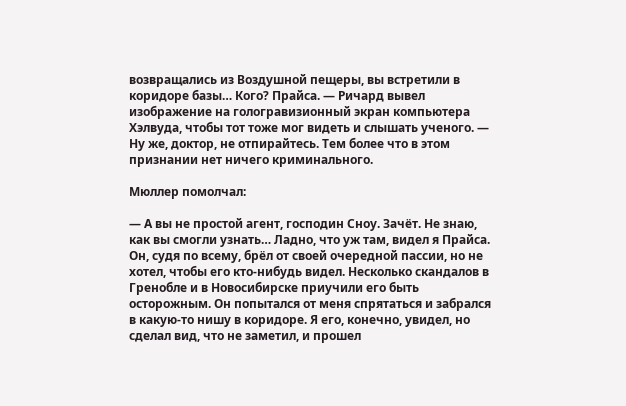возвращались из Воздушной пещеры, вы встретили в коридоре базы… Кого? Прайса. — Ричард вывел изображение на гологравизионный экран компьютера Хэлвуда, чтобы тот тоже мог видеть и слышать ученого. — Ну же, доктор, не отпирайтесь. Тем более что в этом признании нет ничего криминального.

Мюллер помолчал:

— А вы не простой агент, господин Сноу. Зачёт. Не знаю, как вы смогли узнать… Ладно, что уж там, видел я Прайса. Он, судя по всему, брёл от своей очередной пассии, но не хотел, чтобы его кто-нибудь видел. Несколько скандалов в Гренобле и в Новосибирске приучили его быть осторожным. Он попытался от меня спрятаться и забрался в какую-то нишу в коридоре. Я его, конечно, увидел, но сделал вид, что не заметил, и прошел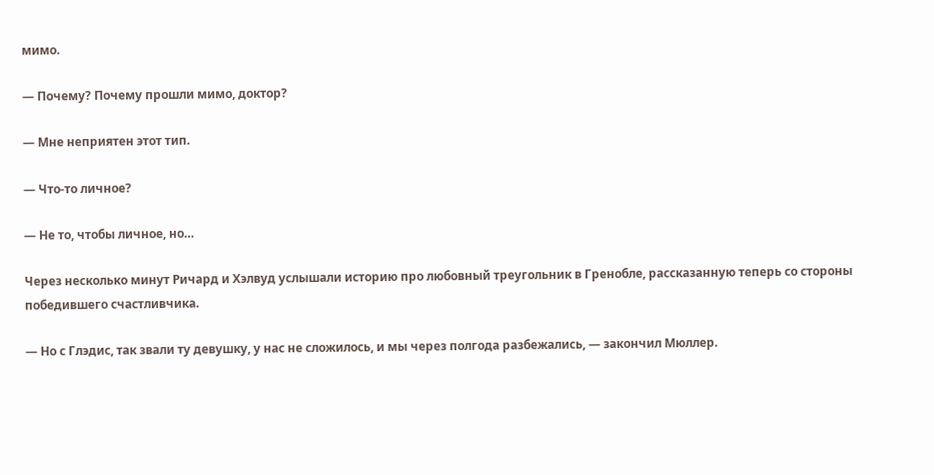мимо.

— Почему? Почему прошли мимо, доктор?

— Мне неприятен этот тип.

— Что-то личное?

— Не то, чтобы личное, но…

Через несколько минут Ричард и Хэлвуд услышали историю про любовный треугольник в Гренобле, рассказанную теперь со стороны победившего счастливчика.

— Но с Глэдис, так звали ту девушку, у нас не сложилось, и мы через полгода разбежались, — закончил Мюллер.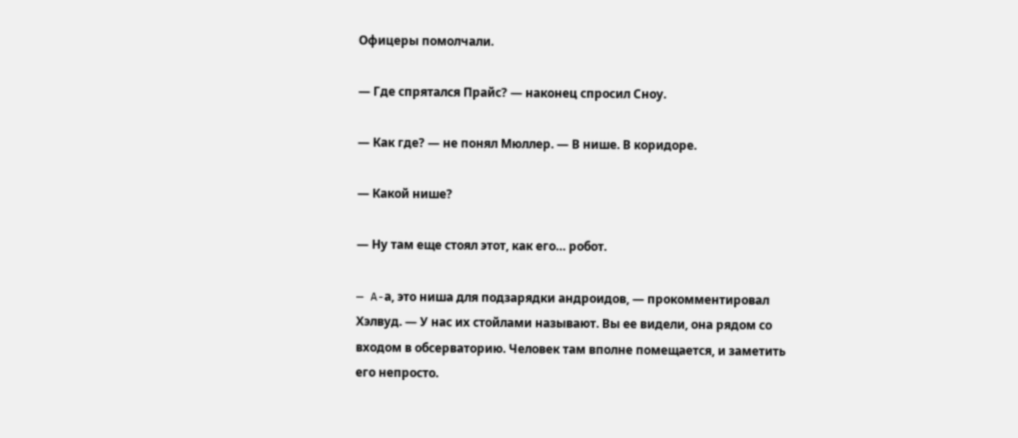Офицеры помолчали.

— Где спрятался Прайс? — наконец спросил Сноу.

— Как где? — не понял Мюллер. — В нише. В коридоре.

— Какой нише?

— Ну там еще стоял этот, как его… робот.

— A-а, это ниша для подзарядки андроидов, — прокомментировал Хэлвуд. — У нас их стойлами называют. Вы ее видели, она рядом со входом в обсерваторию. Человек там вполне помещается, и заметить его непросто.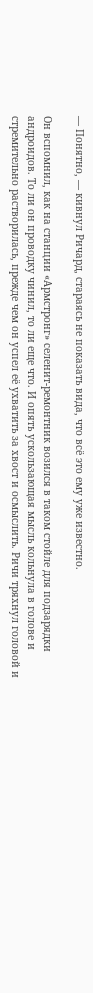— Понятно, — кивнул Ричард, стараясь не показать вида, что всё это ему уже известно.

Он вспомнил, как на станции «Армстронг» селенит-ремонтник возился в таком стойле для подзарядки андроидов. То ли он проводку чинил, то ли еще что. И опять ускользающая мысль кольнула в голове и стремительно растворилась, прежде чем он успел её ухватить за хвост и осмыслить. Ричи тряхнул головой и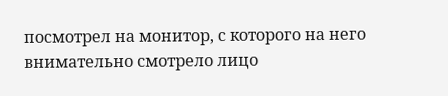посмотрел на монитор, с которого на него внимательно смотрело лицо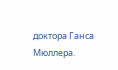доктора Ганса Мюллера.